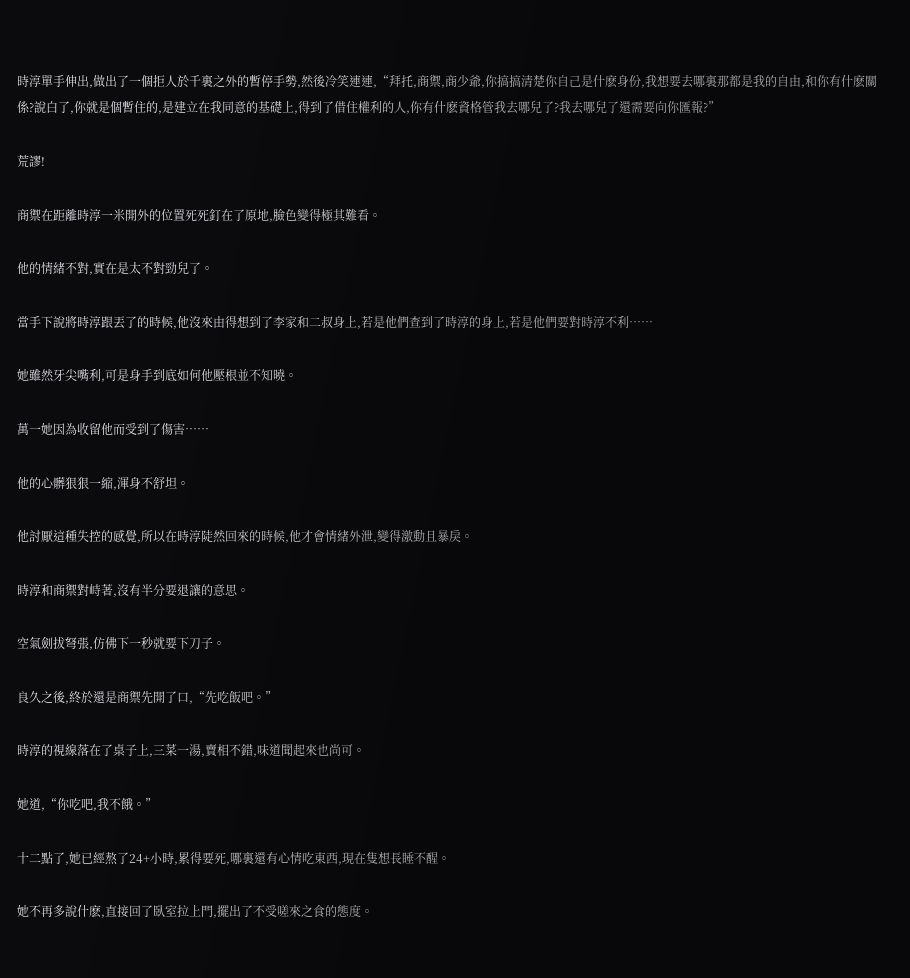時淳單手伸出,做出了一個拒人於千裏之外的暫停手勢,然後冷笑連連,“拜托,商禦,商少爺,你搞搞清楚你自己是什麽身份,我想要去哪裏那都是我的自由,和你有什麽關係?說白了,你就是個暫住的,是建立在我同意的基礎上,得到了借住權利的人,你有什麽資格管我去哪兒了?我去哪兒了還需要向你匯報?”

荒謬!

商禦在距離時淳一米開外的位置死死釘在了原地,臉色變得極其難看。

他的情緒不對,實在是太不對勁兒了。

當手下說將時淳跟丟了的時候,他沒來由得想到了李家和二叔身上,若是他們查到了時淳的身上,若是他們要對時淳不利……

她雖然牙尖嘴利,可是身手到底如何他壓根並不知曉。

萬一她因為收留他而受到了傷害……

他的心髒狠狠一縮,渾身不舒坦。

他討厭這種失控的感覺,所以在時淳陡然回來的時候,他才會情緒外泄,變得激動且暴戾。

時淳和商禦對峙著,沒有半分要退讓的意思。

空氣劍拔弩張,仿佛下一秒就要下刀子。

良久之後,終於還是商禦先開了口,“先吃飯吧。”

時淳的視線落在了桌子上,三菜一湯,賣相不錯,味道聞起來也尚可。

她道,“你吃吧,我不餓。”

十二點了,她已經熬了24+小時,累得要死,哪裏還有心情吃東西,現在隻想長睡不醒。

她不再多說什麽,直接回了臥室拉上門,擺出了不受嗟來之食的態度。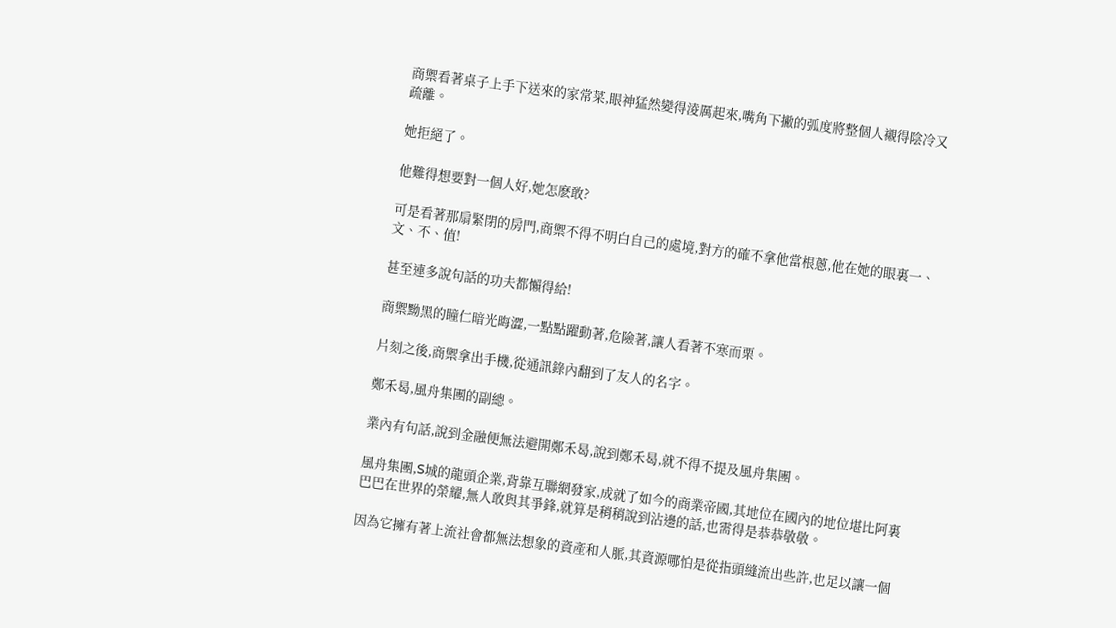商禦看著桌子上手下送來的家常菜,眼神猛然變得淩厲起來,嘴角下撇的弧度將整個人襯得陰冷又疏離。

她拒絕了。

他難得想要對一個人好,她怎麽敢?

可是看著那扇緊閉的房門,商禦不得不明白自己的處境,對方的確不拿他當根蔥,他在她的眼裏一、文、不、值!

甚至連多說句話的功夫都懶得給!

商禦黝黑的瞳仁暗光晦澀,一點點躍動著,危險著,讓人看著不寒而栗。

片刻之後,商禦拿出手機,從通訊錄內翻到了友人的名字。

鄭禾曷,風舟集團的副總。

業內有句話,說到金融便無法避開鄭禾曷,說到鄭禾曷,就不得不提及風舟集團。

風舟集團,S城的龍頭企業,背靠互聯網發家,成就了如今的商業帝國,其地位在國內的地位堪比阿裏巴巴在世界的榮耀,無人敢與其爭鋒,就算是稍稍說到沾邊的話,也需得是恭恭敬敬。

因為它擁有著上流社會都無法想象的資產和人脈,其資源哪怕是從指頭縫流出些許,也足以讓一個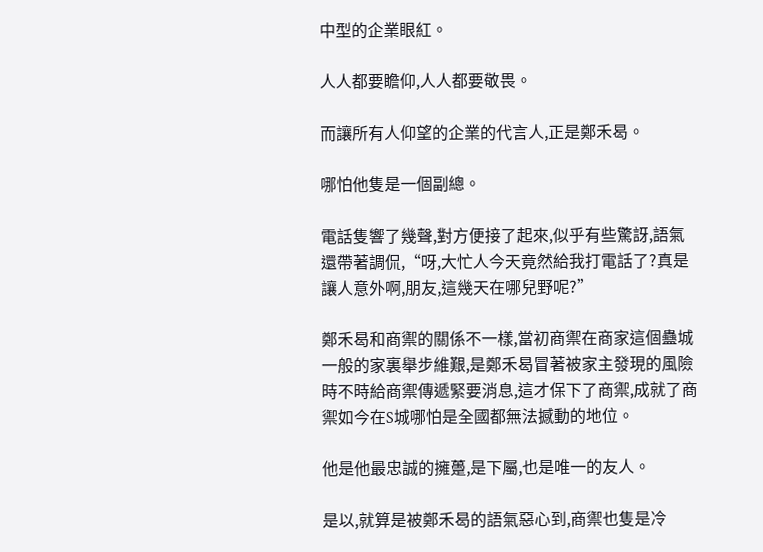中型的企業眼紅。

人人都要瞻仰,人人都要敬畏。

而讓所有人仰望的企業的代言人,正是鄭禾曷。

哪怕他隻是一個副總。

電話隻響了幾聲,對方便接了起來,似乎有些驚訝,語氣還帶著調侃,“呀,大忙人今天竟然給我打電話了?真是讓人意外啊,朋友,這幾天在哪兒野呢?”

鄭禾曷和商禦的關係不一樣,當初商禦在商家這個蠱城一般的家裏舉步維艱,是鄭禾曷冒著被家主發現的風險時不時給商禦傳遞緊要消息,這才保下了商禦,成就了商禦如今在S城哪怕是全國都無法撼動的地位。

他是他最忠誠的擁躉,是下屬,也是唯一的友人。

是以,就算是被鄭禾曷的語氣惡心到,商禦也隻是冷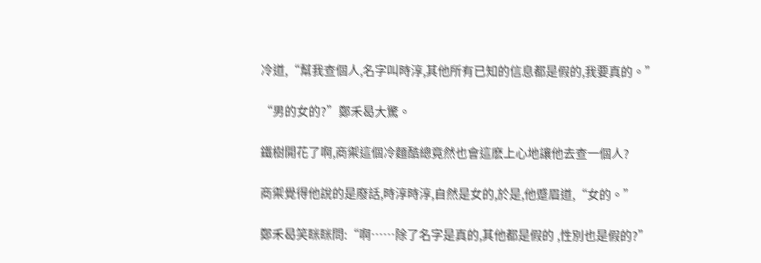冷道,“幫我查個人,名字叫時淳,其他所有已知的信息都是假的,我要真的。”

“男的女的?”鄭禾曷大驚。

鐵樹開花了啊,商禦這個冷麵酷總竟然也會這麽上心地讓他去查一個人?

商禦覺得他說的是廢話,時淳時淳,自然是女的,於是,他蹙眉道,“女的。”

鄭禾曷笑眯眯問:“啊……除了名字是真的,其他都是假的 ,性別也是假的?”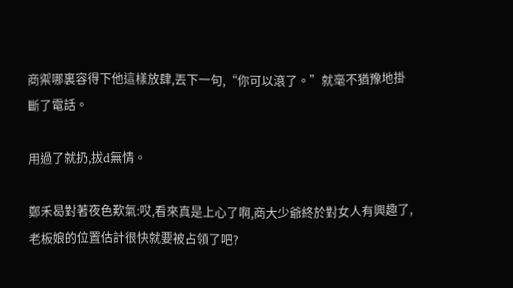商禦哪裏容得下他這樣放肆,丟下一句,“你可以滾了。”就毫不猶豫地掛斷了電話。

用過了就扔,拔d無情。

鄭禾曷對著夜色歎氣:哎,看來真是上心了啊,商大少爺終於對女人有興趣了,老板娘的位置估計很快就要被占領了吧?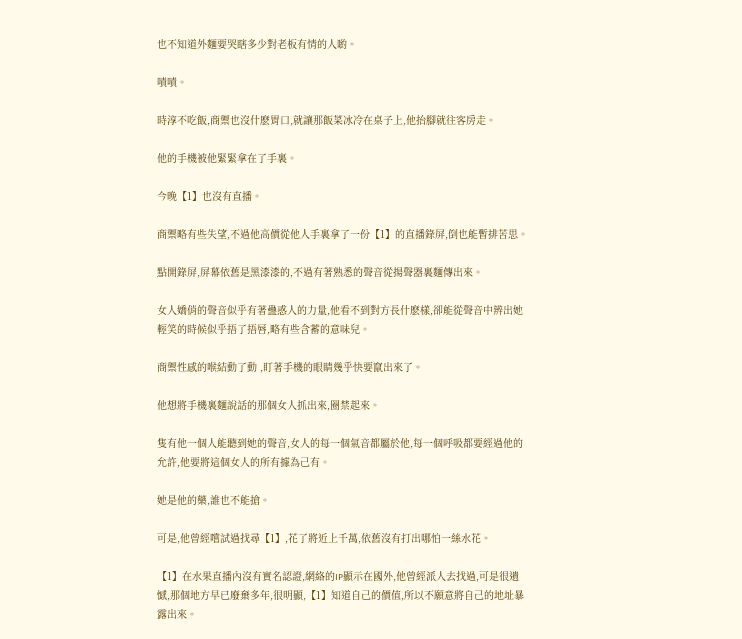也不知道外麵要哭瞎多少對老板有情的人喲。

嘖嘖。

時淳不吃飯,商禦也沒什麽胃口,就讓那飯菜冰冷在桌子上,他抬腳就往客房走。

他的手機被他緊緊拿在了手裏。

今晚【1】也沒有直播。

商禦略有些失望,不過他高價從他人手裏拿了一份【1】的直播錄屏,倒也能暫排苦思。

點開錄屏,屏幕依舊是黑漆漆的,不過有著熟悉的聲音從揚聲器裏麵傳出來。

女人嬌俏的聲音似乎有著蠱惑人的力量,他看不到對方長什麽樣,卻能從聲音中辨出她輕笑的時候似乎捂了捂唇,略有些含蓄的意味兒。

商禦性感的喉結動了動 ,盯著手機的眼睛幾乎快要竄出來了。

他想將手機裏麵說話的那個女人抓出來,圈禁起來。

隻有他一個人能聽到她的聲音,女人的每一個氣音都屬於他,每一個呼吸都要經過他的允許,他要將這個女人的所有據為己有。

她是他的藥,誰也不能搶。

可是,他曾經嚐試過找尋【1】,花了將近上千萬,依舊沒有打出哪怕一絲水花。

【1】在水果直播內沒有實名認證,網絡的IP顯示在國外,他曾經派人去找過,可是很遺憾,那個地方早已廢棄多年,很明顯,【1】知道自己的價值,所以不願意將自己的地址暴露出來。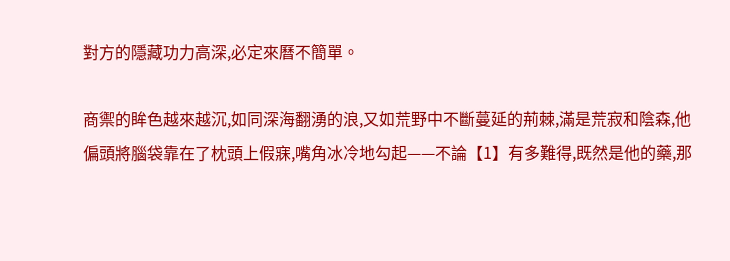對方的隱藏功力高深,必定來曆不簡單。

商禦的眸色越來越沉,如同深海翻湧的浪,又如荒野中不斷蔓延的荊棘,滿是荒寂和陰森,他偏頭將腦袋靠在了枕頭上假寐,嘴角冰冷地勾起——不論【1】有多難得,既然是他的藥,那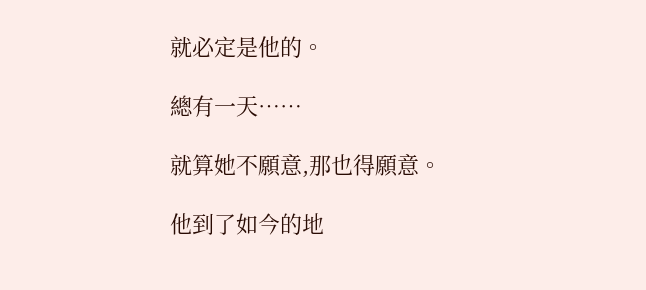就必定是他的。

總有一天……

就算她不願意,那也得願意。

他到了如今的地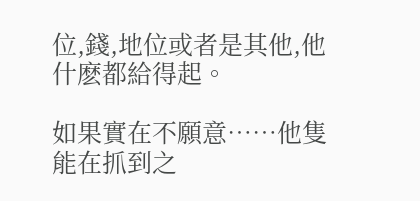位,錢,地位或者是其他,他什麽都給得起。

如果實在不願意……他隻能在抓到之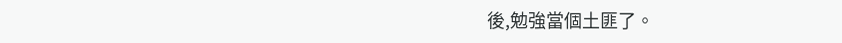後,勉強當個土匪了。